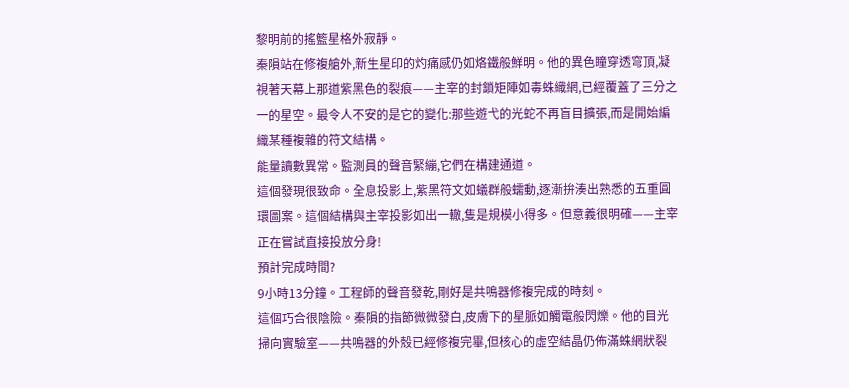黎明前的搖籃星格外寂靜。
秦隕站在修複艙外,新生星印的灼痛感仍如烙鐵般鮮明。他的異色瞳穿透穹頂,凝視著天幕上那道紫黑色的裂痕——主宰的封鎖矩陣如毒蛛織網,已經覆蓋了三分之一的星空。最令人不安的是它的變化:那些遊弋的光蛇不再盲目擴張,而是開始編織某種複雜的符文結構。
能量讀數異常。監測員的聲音緊繃,它們在構建通道。
這個發現很致命。全息投影上,紫黑符文如蟻群般蠕動,逐漸拚湊出熟悉的五重圓環圖案。這個結構與主宰投影如出一轍,隻是規模小得多。但意義很明確——主宰正在嘗試直接投放分身!
預計完成時間?
9小時13分鐘。工程師的聲音發乾,剛好是共鳴器修複完成的時刻。
這個巧合很陰險。秦隕的指節微微發白,皮膚下的星脈如觸電般閃爍。他的目光掃向實驗室——共鳴器的外殼已經修複完畢,但核心的虛空結晶仍佈滿蛛網狀裂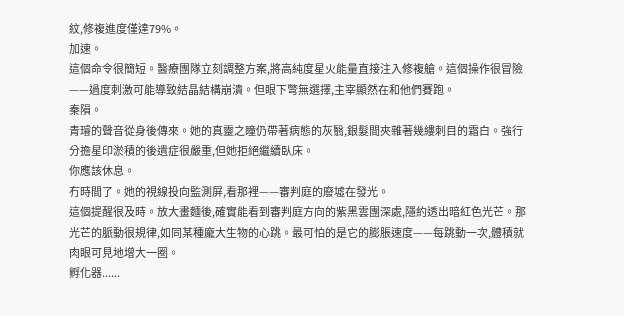紋,修複進度僅達79%。
加速。
這個命令很簡短。醫療團隊立刻調整方案,將高純度星火能量直接注入修複艙。這個操作很冒險——過度刺激可能導致結晶結構崩潰。但眼下彆無選擇,主宰顯然在和他們賽跑。
秦隕。
青璿的聲音從身後傳來。她的真靈之瞳仍帶著病態的灰翳,銀髮間夾雜著幾縷刺目的霜白。強行分擔星印淤積的後遺症很嚴重,但她拒絕繼續臥床。
你應該休息。
冇時間了。她的視線投向監測屏,看那裡——審判庭的廢墟在發光。
這個提醒很及時。放大畫麵後,確實能看到審判庭方向的紫黑雲團深處,隱約透出暗紅色光芒。那光芒的脈動很規律,如同某種龐大生物的心跳。最可怕的是它的膨脹速度——每跳動一次,體積就肉眼可見地增大一圈。
孵化器......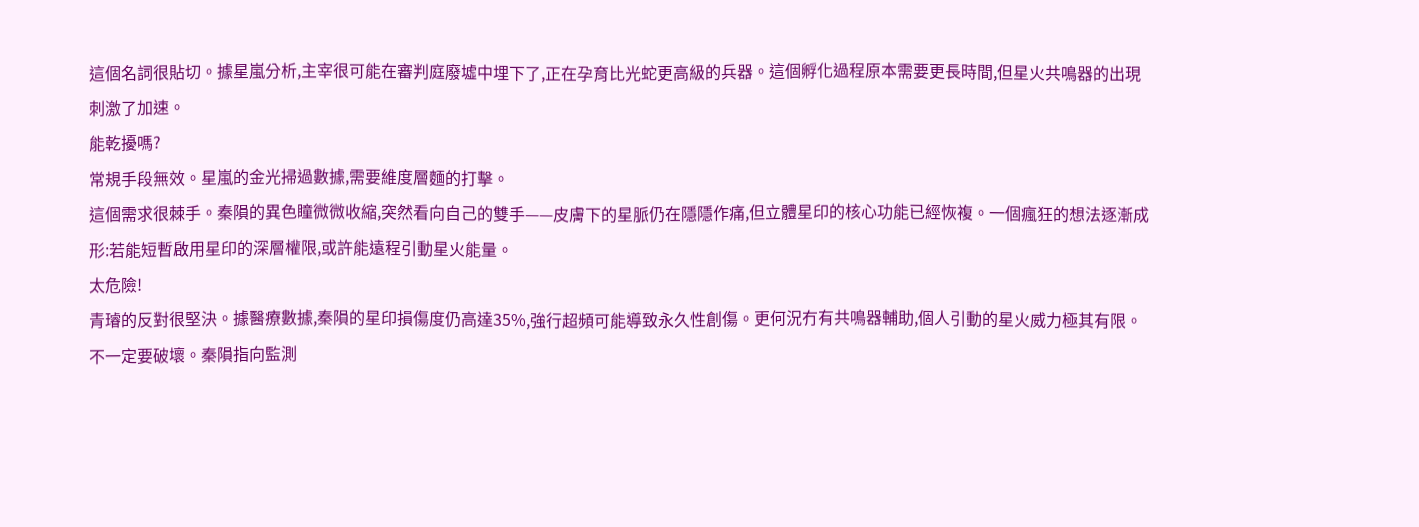這個名詞很貼切。據星嵐分析,主宰很可能在審判庭廢墟中埋下了,正在孕育比光蛇更高級的兵器。這個孵化過程原本需要更長時間,但星火共鳴器的出現刺激了加速。
能乾擾嗎?
常規手段無效。星嵐的金光掃過數據,需要維度層麵的打擊。
這個需求很棘手。秦隕的異色瞳微微收縮,突然看向自己的雙手——皮膚下的星脈仍在隱隱作痛,但立體星印的核心功能已經恢複。一個瘋狂的想法逐漸成形:若能短暫啟用星印的深層權限,或許能遠程引動星火能量。
太危險!
青璿的反對很堅決。據醫療數據,秦隕的星印損傷度仍高達35%,強行超頻可能導致永久性創傷。更何況冇有共鳴器輔助,個人引動的星火威力極其有限。
不一定要破壞。秦隕指向監測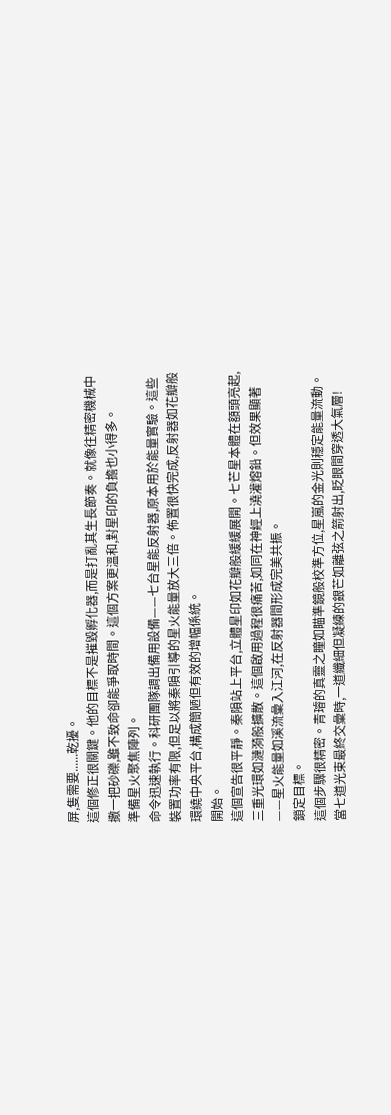屏,隻需要......乾擾。
這個修正很關鍵。他的目標不是摧毀孵化器,而是打亂其生長節奏。就像往精密機械中撒一把砂礫,雖不致命卻能爭取時間。這個方案更溫和,對星印的負擔也小得多。
準備星火聚焦陣列。
命令迅速執行。科研團隊調出備用設備——七台星能反射器,原本用於能量實驗。這些裝置功率有限,但足以將秦隕引導的星火能量放大三倍。佈置很快完成,反射器如花瓣般環繞中央平台,構成簡陋但有效的增幅係統。
開始。
這個宣告很平靜。秦隕站上平台,立體星印如花瓣般緩緩展開。七芒星本體在額頭亮起,三重光環如漣漪般擴散。這個啟用過程很痛苦,如同在神經上澆灌熔鉛。但效果顯著——星火能量如溪流彙入江河,在反射器間形成完美共振。
鎖定目標。
這個步驟很精密。青璿的真靈之瞳如瞄準鏡般校準方位,星嵐的金光則穩定能量流動。當七道光束最終交彙時,一道纖細但凝練的銀芒如離弦之箭射出,眨眼間穿透大氣層!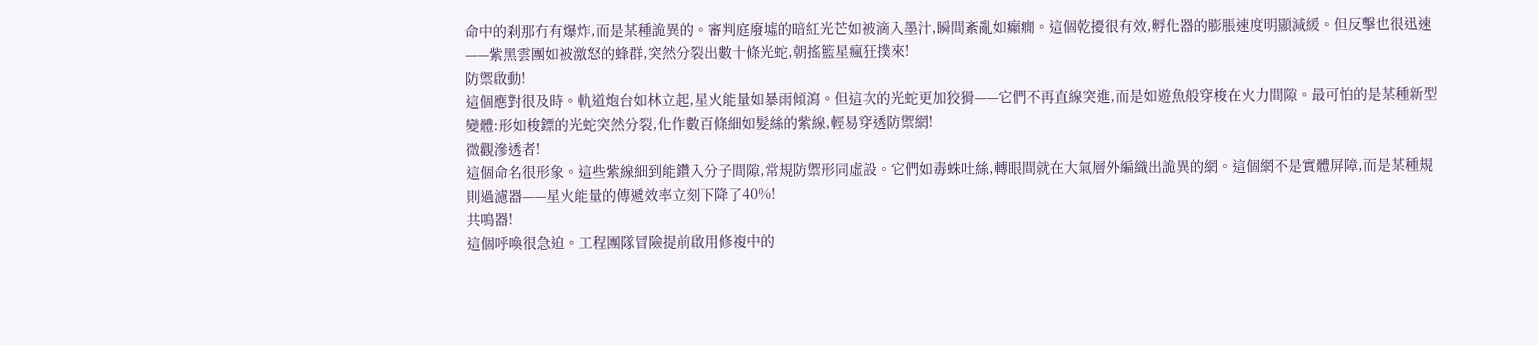命中的刹那冇有爆炸,而是某種詭異的。審判庭廢墟的暗紅光芒如被滴入墨汁,瞬間紊亂如癲癇。這個乾擾很有效,孵化器的膨脹速度明顯減緩。但反擊也很迅速——紫黑雲團如被激怒的蜂群,突然分裂出數十條光蛇,朝搖籃星瘋狂撲來!
防禦啟動!
這個應對很及時。軌道炮台如林立起,星火能量如暴雨傾瀉。但這次的光蛇更加狡猾——它們不再直線突進,而是如遊魚般穿梭在火力間隙。最可怕的是某種新型變體:形如梭鏢的光蛇突然分裂,化作數百條細如髮絲的紫線,輕易穿透防禦網!
微觀滲透者!
這個命名很形象。這些紫線細到能鑽入分子間隙,常規防禦形同虛設。它們如毒蛛吐絲,轉眼間就在大氣層外編織出詭異的網。這個網不是實體屏障,而是某種規則過濾器——星火能量的傳遞效率立刻下降了40%!
共鳴器!
這個呼喚很急迫。工程團隊冒險提前啟用修複中的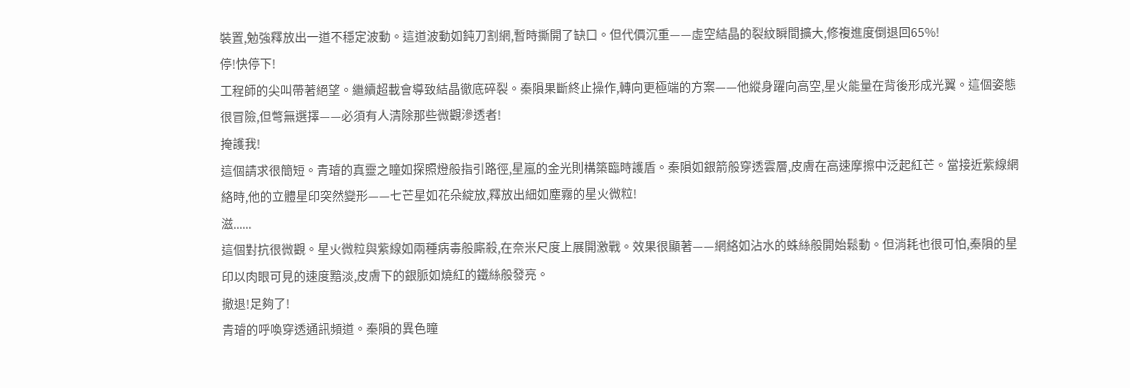裝置,勉強釋放出一道不穩定波動。這道波動如鈍刀割網,暫時撕開了缺口。但代價沉重——虛空結晶的裂紋瞬間擴大,修複進度倒退回65%!
停!快停下!
工程師的尖叫帶著絕望。繼續超載會導致結晶徹底碎裂。秦隕果斷終止操作,轉向更極端的方案——他縱身躍向高空,星火能量在背後形成光翼。這個姿態很冒險,但彆無選擇——必須有人清除那些微觀滲透者!
掩護我!
這個請求很簡短。青璿的真靈之瞳如探照燈般指引路徑,星嵐的金光則構築臨時護盾。秦隕如銀箭般穿透雲層,皮膚在高速摩擦中泛起紅芒。當接近紫線網絡時,他的立體星印突然變形——七芒星如花朵綻放,釋放出細如塵霧的星火微粒!
滋......
這個對抗很微觀。星火微粒與紫線如兩種病毒般廝殺,在奈米尺度上展開激戰。效果很顯著——網絡如沾水的蛛絲般開始鬆動。但消耗也很可怕,秦隕的星印以肉眼可見的速度黯淡,皮膚下的銀脈如燒紅的鐵絲般發亮。
撤退!足夠了!
青璿的呼喚穿透通訊頻道。秦隕的異色瞳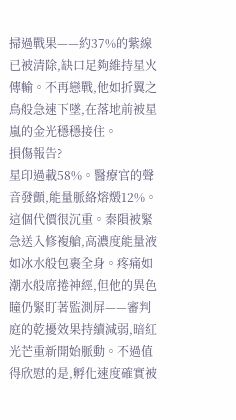掃過戰果——約37%的紫線已被清除,缺口足夠維持星火傳輸。不再戀戰,他如折翼之鳥般急速下墜,在落地前被星嵐的金光穩穩接住。
損傷報告?
星印過載58%。醫療官的聲音發顫,能量脈絡熔燬12%。
這個代價很沉重。秦隕被緊急送入修複艙,高濃度能量液如冰水般包裹全身。疼痛如潮水般席捲神經,但他的異色瞳仍緊盯著監測屏——審判庭的乾擾效果持續減弱,暗紅光芒重新開始脈動。不過值得欣慰的是,孵化速度確實被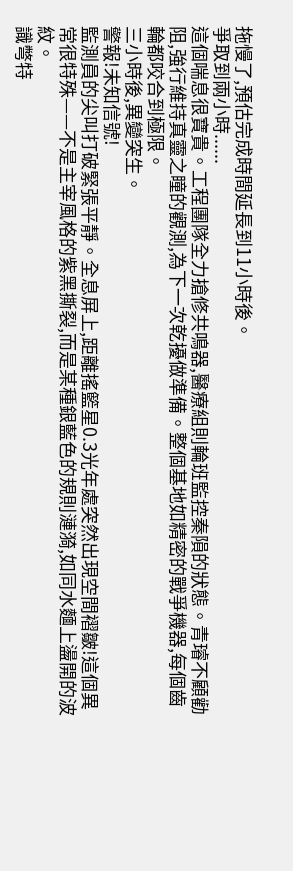拖慢了,預估完成時間延長到11小時後。
爭取到兩小時......
這個喘息很寶貴。工程團隊全力搶修共鳴器,醫療組則輪班監控秦隕的狀態。青璿不顧勸阻,強行維持真靈之瞳的觀測,為下一次乾擾做準備。整個基地如精密的戰爭機器,每個齒輪都咬合到極限。
三小時後,異變突生。
警報!未知信號!
監測員的尖叫打破緊張平靜。全息屏上,距離搖籃星0.3光年處突然出現空間褶皺!這個異常很特殊——不是主宰風格的紫黑撕裂,而是某種銀藍色的規則漣漪,如同水麵上盪開的波紋。
識彆特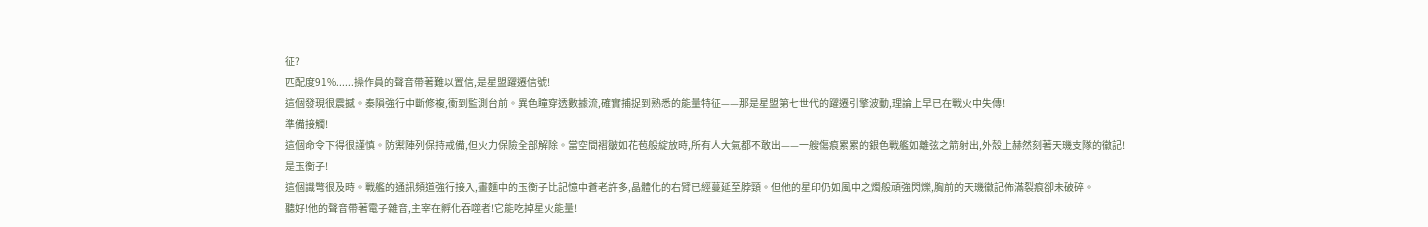征?
匹配度91%......操作員的聲音帶著難以置信,是星盟躍遷信號!
這個發現很震撼。秦隕強行中斷修複,衝到監測台前。異色瞳穿透數據流,確實捕捉到熟悉的能量特征——那是星盟第七世代的躍遷引擎波動,理論上早已在戰火中失傳!
準備接觸!
這個命令下得很謹慎。防禦陣列保持戒備,但火力保險全部解除。當空間褶皺如花苞般綻放時,所有人大氣都不敢出——一艘傷痕累累的銀色戰艦如離弦之箭射出,外殼上赫然刻著天璣支隊的徽記!
是玉衡子!
這個識彆很及時。戰艦的通訊頻道強行接入,畫麵中的玉衡子比記憶中蒼老許多,晶體化的右臂已經蔓延至脖頸。但他的星印仍如風中之燭般頑強閃爍,胸前的天璣徽記佈滿裂痕卻未破碎。
聽好!他的聲音帶著電子雜音,主宰在孵化吞噬者!它能吃掉星火能量!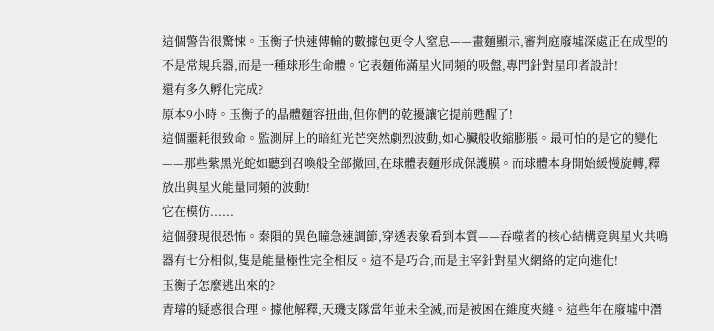這個警告很驚悚。玉衡子快速傳輸的數據包更令人窒息——畫麵顯示,審判庭廢墟深處正在成型的不是常規兵器,而是一種球形生命體。它表麵佈滿星火同頻的吸盤,專門針對星印者設計!
還有多久孵化完成?
原本9小時。玉衡子的晶體麵容扭曲,但你們的乾擾讓它提前甦醒了!
這個噩耗很致命。監測屏上的暗紅光芒突然劇烈波動,如心臟般收縮膨脹。最可怕的是它的變化——那些紫黑光蛇如聽到召喚般全部撤回,在球體表麵形成保護膜。而球體本身開始緩慢旋轉,釋放出與星火能量同頻的波動!
它在模仿......
這個發現很恐怖。秦隕的異色瞳急速調節,穿透表象看到本質——吞噬者的核心結構竟與星火共鳴器有七分相似,隻是能量極性完全相反。這不是巧合,而是主宰針對星火網絡的定向進化!
玉衡子怎麼逃出來的?
青璿的疑惑很合理。據他解釋,天璣支隊當年並未全滅,而是被困在維度夾縫。這些年在廢墟中潛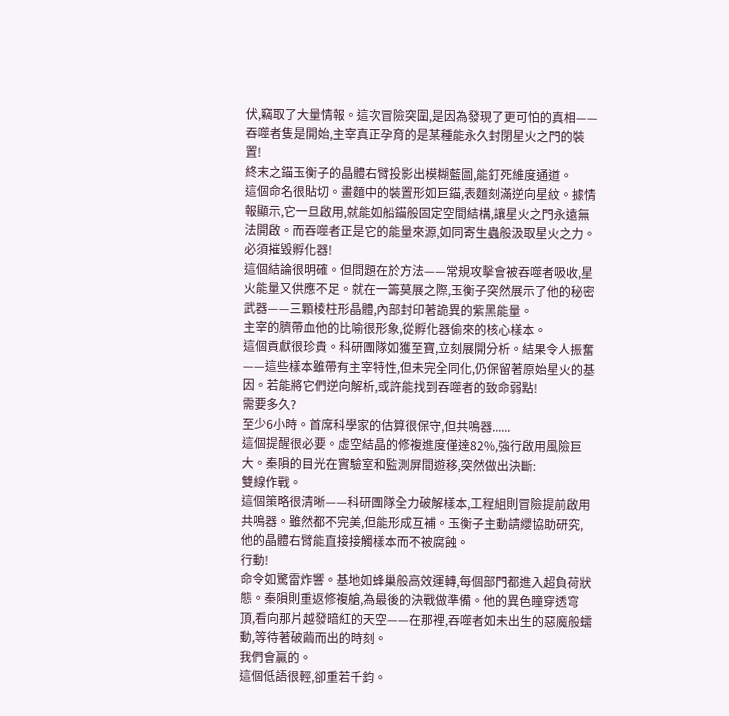伏,竊取了大量情報。這次冒險突圍,是因為發現了更可怕的真相——吞噬者隻是開始,主宰真正孕育的是某種能永久封閉星火之門的裝置!
終末之錨玉衡子的晶體右臂投影出模糊藍圖,能釘死維度通道。
這個命名很貼切。畫麵中的裝置形如巨錨,表麵刻滿逆向星紋。據情報顯示,它一旦啟用,就能如船錨般固定空間結構,讓星火之門永遠無法開啟。而吞噬者正是它的能量來源,如同寄生蟲般汲取星火之力。
必須摧毀孵化器!
這個結論很明確。但問題在於方法——常規攻擊會被吞噬者吸收,星火能量又供應不足。就在一籌莫展之際,玉衡子突然展示了他的秘密武器——三顆棱柱形晶體,內部封印著詭異的紫黑能量。
主宰的臍帶血他的比喻很形象,從孵化器偷來的核心樣本。
這個貢獻很珍貴。科研團隊如獲至寶,立刻展開分析。結果令人振奮——這些樣本雖帶有主宰特性,但未完全同化,仍保留著原始星火的基因。若能將它們逆向解析,或許能找到吞噬者的致命弱點!
需要多久?
至少6小時。首席科學家的估算很保守,但共鳴器......
這個提醒很必要。虛空結晶的修複進度僅達82%,強行啟用風險巨大。秦隕的目光在實驗室和監測屏間遊移,突然做出決斷:
雙線作戰。
這個策略很清晰——科研團隊全力破解樣本,工程組則冒險提前啟用共鳴器。雖然都不完美,但能形成互補。玉衡子主動請纓協助研究,他的晶體右臂能直接接觸樣本而不被腐蝕。
行動!
命令如驚雷炸響。基地如蜂巢般高效運轉,每個部門都進入超負荷狀態。秦隕則重返修複艙,為最後的決戰做準備。他的異色瞳穿透穹頂,看向那片越發暗紅的天空——在那裡,吞噬者如未出生的惡魔般蠕動,等待著破繭而出的時刻。
我們會贏的。
這個低語很輕,卻重若千鈞。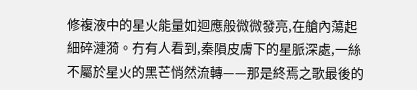修複液中的星火能量如迴應般微微發亮,在艙內蕩起細碎漣漪。冇有人看到,秦隕皮膚下的星脈深處,一絲不屬於星火的黑芒悄然流轉——那是終焉之歌最後的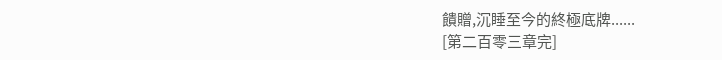饋贈,沉睡至今的終極底牌......
[第二百零三章完]